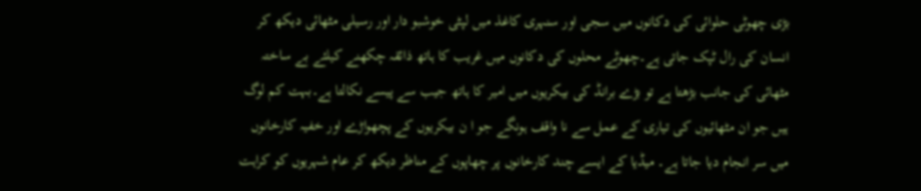بڑی چھوٹی حلوائی کی دکانوں میں سجی اور سنہری کاغذ میں لپٹی خوشبو دار اور رسیلی مٹھائی دیکھ کر انسان کی رال ٹپک جاتی ہے۔چھوٹے محلوں کی دکانوں میں غریب کا ہاتھ ذائقہ چکھنے کیلئے بے ساختہ مٹھائی کی جانب بڑھتا ہے تو بڑے برانڈ کی بیکریوں میں امیر کا ہاتھ جیب سے پیسے نکالتا ہے۔بہت کم لوگ ہیں جو ان مٹھائیوں کی تیاری کے عمل سے نا واقف ہونگے جو ا ن بیکریوں کے پچھواڑے اور خفیہ کارخانوں میں سر انجام دیا جاتا ہے۔ میڈیا کے ایسے چند کارخانوں پر چھاپوں کے مناظر دیکھ کر عام شہریوں کو کراہت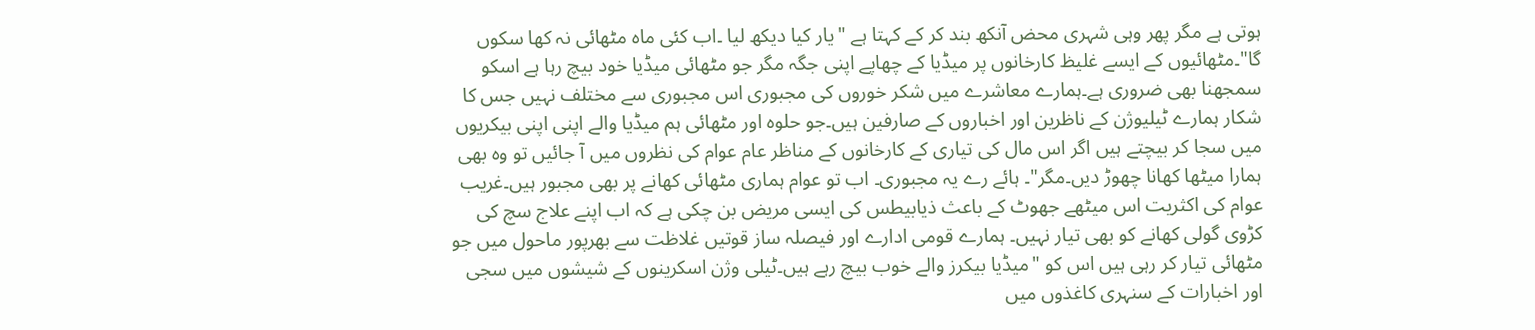ہوتی ہے مگر پھر وہی شہری محض آنکھ بند کر کے کہتا ہے "یار کیا دیکھ لیا ۔اب کئی ماہ مٹھائی نہ کھا سکوں گا"۔مٹھائیوں کے ایسے غلیظ کارخانوں پر میڈیا کے چھاپے اپنی جگہ مگر جو مٹھائی میڈیا خود بیچ رہا ہے اسکو سمجھنا بھی ضروری ہے۔ہمارے معاشرے میں شکر خوروں کی مجبوری اس مجبوری سے مختلف نہیں جس کا شکار ہمارے ٹیلیوژن کے ناظرین اور اخباروں کے صارفین ہیں۔جو حلوہ اور مٹھائی ہم میڈیا والے اپنی اپنی بیکریوں میں سجا کر بیچتے ہیں اگر اس مال کی تیاری کے کارخانوں کے مناظر عام عوام کی نظروں میں آ جائیں تو وہ بھی ہمارا میٹھا کھانا چھوڑ دیں۔مگر"۔ ہائے رے یہ مجبوری۔ اب تو عوام ہماری مٹھائی کھانے پر بھی مجبور ہیں۔غریب عوام کی اکثریت اس میٹھے جھوٹ کے باعث ذیابیطس کی ایسی مریض بن چکی ہے کہ اب اپنے علاج سچ کی کڑوی گولی کھانے کو بھی تیار نہیں۔ ہمارے قومی ادارے اور فیصلہ ساز قوتیں غلاظت سے بھرپور ماحول میں جو مٹھائی تیار کر رہی ہیں اس کو "میڈیا بیکرز والے خوب بیچ رہے ہیں۔ٹیلی وژن اسکرینوں کے شیشوں میں سجی اور اخبارات کے سنہری کاغذوں میں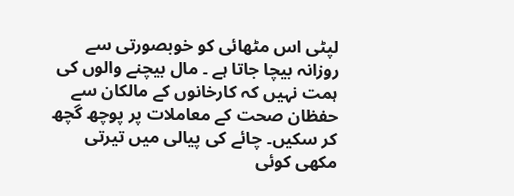لپٹی اس مٹھائی کو خوبصورتی سے روزانہ بیچا جاتا ہے ۔ مال بیچنے والوں کی ہمت نہیں کہ کارخانوں کے مالکان سے حفظان صحت کے معاملات پر پوچھ گچھ کر سکیں۔ چائے کی پیالی میں تیرتی مکھی کوئی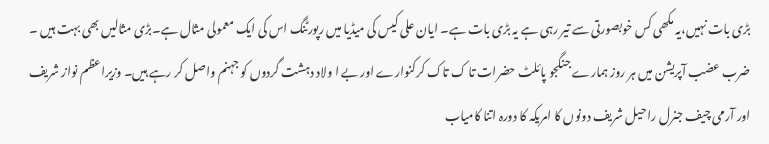بڑی بات نہیں،یہ مکھی کس خوبصورتی سے تیر رہی ہے یہ بڑی بات ہے۔ ایان علی کیس کی میڈیا میں رپورٹنگ اس کی ایک معمولی مثال ہے۔بڑی مثالیں بھی بہت ہیں ۔
ضرب عضب آپریشن میں ہر روز ہمارے جنگجو پائلٹ حضرات تا ک تاک کرکنوارے اور بے ا ولاد دہشت گردوں کو جہنم واصل کر رہے ہیں۔ وزیراعظم نواز شریف اور آرمی چیف جنرل راحیل شریف دونوں کا امریکہ کا دورہ اتنا کامیاب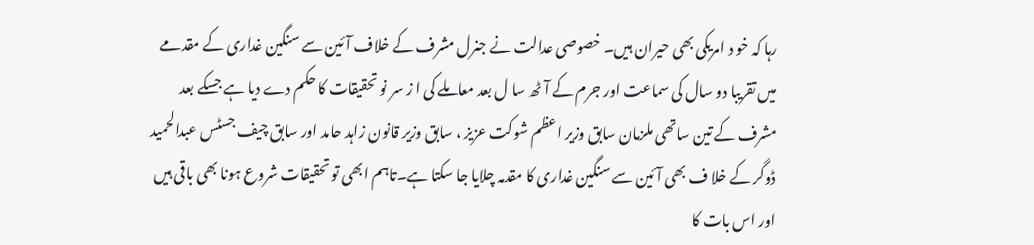رہا کہ خو د امریکی بھی حیران ہیں۔ خصوصی عدالت نے جنرل مشرف کے خلاف آئین سے سنگین غداری کے مقدمے میں تقریبا دو سال کی سماعت اور جرم کے آ ٹھ سا ل بعد معاملے کی ا ز سر نو تحقیقات کا حکم دے دیا ہے جسکے بعد مشرف کے تین ساتھی ملزمان سابق وزیر اعظم شوکت عزیز ، سابق وزیر قانون زاہد حامد اور سابق چیف جسٹس عبدالحمید ڈوگر کے خلا ف بھی آئین سے سنگین غداری کا مقدمہ چلایا جا سکتا ہے۔تاہم ابھی تو تحقیقات شروع ہونا بھی باقی ہیں اور اس بات کا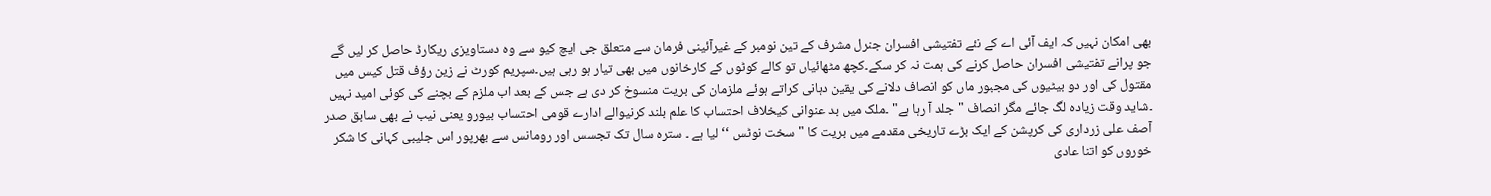بھی امکان نہیں کہ ایف آئی اے کے نئے تفتیشی افسران جنرل مشرف کے تین نومبر کے غیرآئینی فرمان سے متعلق جی ایچ کیو سے وہ دستاویزی ریکارڈ حاصل کر لیں گے جو پرانے تفتیشی افسران حاصل کرنے کی ہمت نہ کر سکے۔کچھ مٹھائیاں تو کالے کوٹوں کے کارخانوں میں بھی تیار ہو رہی ہیں۔سپریم کورٹ نے زین رؤف قتل کیس میں مقتول کی اور دو بیٹیوں کی مجبور ماں کو انصاف دلانے کی یقین دہانی کراتے ہوئے ملزمان کی بریت منسوخ کر دی ہے جس کے بعد اب ملزم کے بچنے کی کوئی امید نہیں ۔شاید وقت زیادہ لگ جائے مگر انصاف "جلد آ رہا ہے" ۔ملک میں بد عنوانی کیخلاف احتساب کا علم بلند کرنیوالے ادارے قومی احتساب بیورو یعنی نیب نے بھی سابق صدر آصف علی زرداری کی کرپشن کے ایک بڑے تاریخی مقدمے میں بریت کا "سخت نوٹس ‘‘ لیا ہے ۔ سترہ سال تک تجسس اور رومانس سے بھرپور اس جلیبی کہانی کا شکر خوروں کو اتنا عادی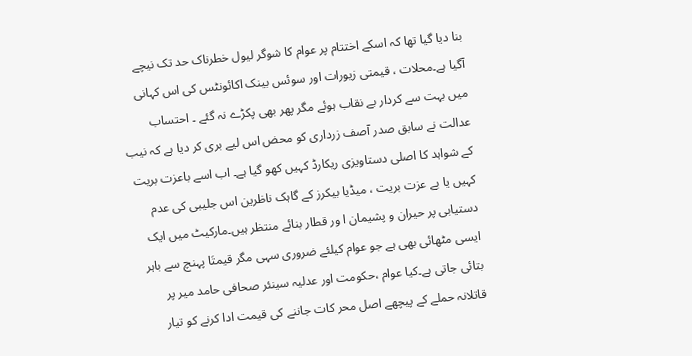بنا دیا گیا تھا کہ اسکے اختتام پر عوام کا شوگر لیول خطرناک حد تک نیچے آگیا ہے۔محلات ، قیمتی زیورات اور سوئس بینک اکائونٹس کی اس کہانی میں بہت سے کردار بے نقاب ہوئے مگر پھر بھی پکڑے نہ گئے ۔ احتساب عدالت نے سابق صدر آصف زرداری کو محض اس لیے بری کر دیا ہے کہ نیب کے شواہد کا اصلی دستاویزی ریکارڈ کہیں کھو گیا ہے۔ اب اسے باعزت بریت کہیں یا بے عزت بریت ، میڈیا بیکرز کے گاہک ناظرین اس جلیبی کی عدم دستیابی پر حیران و پشیمان ا ور قطار بنائے منتظر ہیں۔مارکیٹ میں ایک ایسی مٹھائی بھی ہے جو عوام کیلئے ضروری سہی مگر قیمتَا پہنچ سے باہر بتائی جاتی ہے۔کیا عوام ،حکومت اور عدلیہ سینئر صحافی حامد میر پر قاتلانہ حملے کے پیچھے اصل محر کات جاننے کی قیمت ادا کرنے کو تیار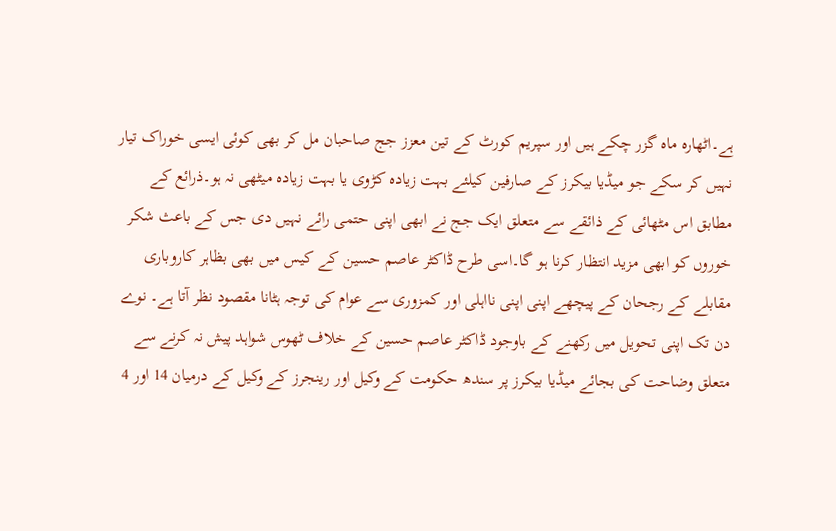ہے۔اٹھارہ ماہ گزر چکے ہیں اور سپریم کورٹ کے تین معزز جج صاحبان مل کر بھی کوئی ایسی خوراک تیار نہیں کر سکے جو میڈیا بیکرز کے صارفین کیلئے بہت زیادہ کڑوی یا بہت زیادہ میٹھی نہ ہو۔ذرائع کے مطابق اس مٹھائی کے ذائقے سے متعلق ایک جج نے ابھی اپنی حتمی رائے نہیں دی جس کے باعث شکر خوروں کو ابھی مزید انتظار کرنا ہو گا۔اسی طرح ڈاکٹر عاصم حسین کے کیس میں بھی بظاہر کاروباری مقابلے کے رجحان کے پیچھے اپنی اپنی نااہلی اور کمزوری سے عوام کی توجہ ہٹانا مقصود نظر آتا ہے۔ نوے دن تک اپنی تحویل میں رکھنے کے باوجود ڈاکٹر عاصم حسین کے خلاف ٹھوس شواہد پیش نہ کرنے سے متعلق وضاحت کی بجائے میڈیا بیکرز پر سندھ حکومت کے وکیل اور رینجرز کے وکیل کے درمیان 14 اور 4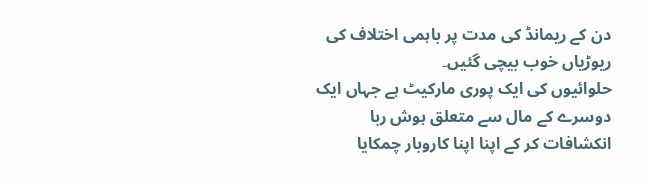دن کے ریمانڈ کی مدت پر باہمی اختلاف کی ریوڑیاں خوب بیچی گئیں۔
حلوائیوں کی ایک پوری مارکیٹ ہے جہاں ایک دوسرے کے مال سے متعلق ہوش ربا انکشافات کر کے اپنا اپنا کاروبار چمکایا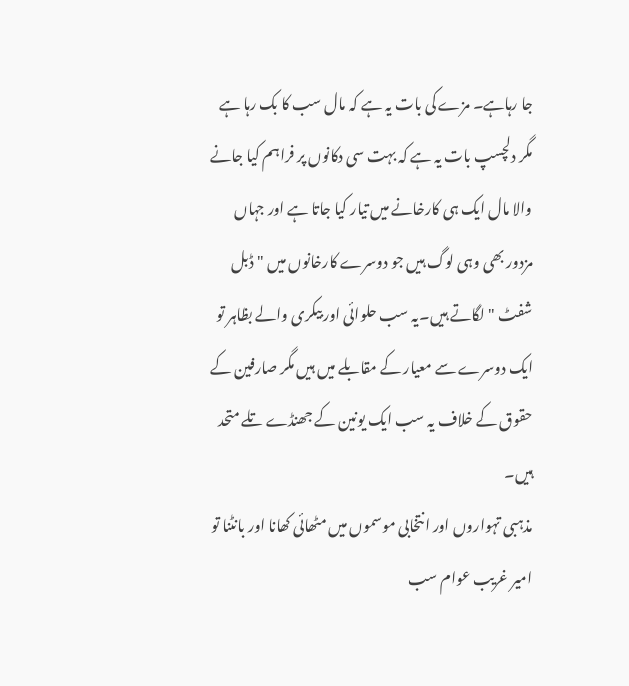جا رہاہے۔ مزے کی بات یہ ہے کہ مال سب کا بک رہا ہے مگر دلچسپ بات یہ ہے کہ بہت سی دکانوں پر فراہم کیا جانے والا مال ایک ہی کارخانے میں تیار کیا جاتا ہے اور جہاں مزدور بھی وہی لوگ ہیں جو دوسرے کارخانوں میں "ڈبل شفٹ " لگاتے ہیں۔یہ سب حلوائی اور بیکری والے بظاہر تو ایک دوسرے سے معیار کے مقابلے میں ہیں مگر صارفین کے حقوق کے خلاف یہ سب ایک یونین کے جھنڈے تلے متحد ہیں۔
مذہبی تہواروں اور انتخابی موسموں میں مٹھائی کھانا اور بانٹنا تو امیر غریب عوام سب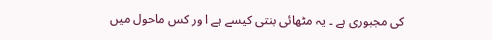کی مجبوری ہے ۔ یہ مٹھائی بنتی کیسے ہے ا ور کس ماحول میں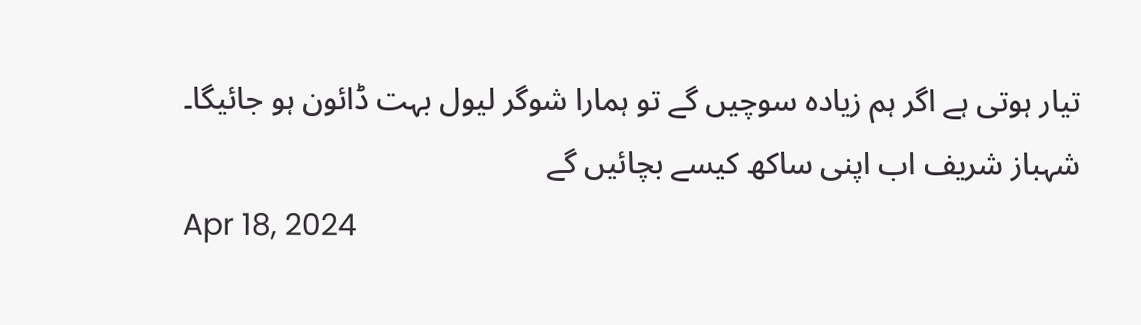تیار ہوتی ہے اگر ہم زیادہ سوچیں گے تو ہمارا شوگر لیول بہت ڈائون ہو جائیگا۔
شہباز شریف اب اپنی ساکھ کیسے بچائیں گے
Apr 18, 2024